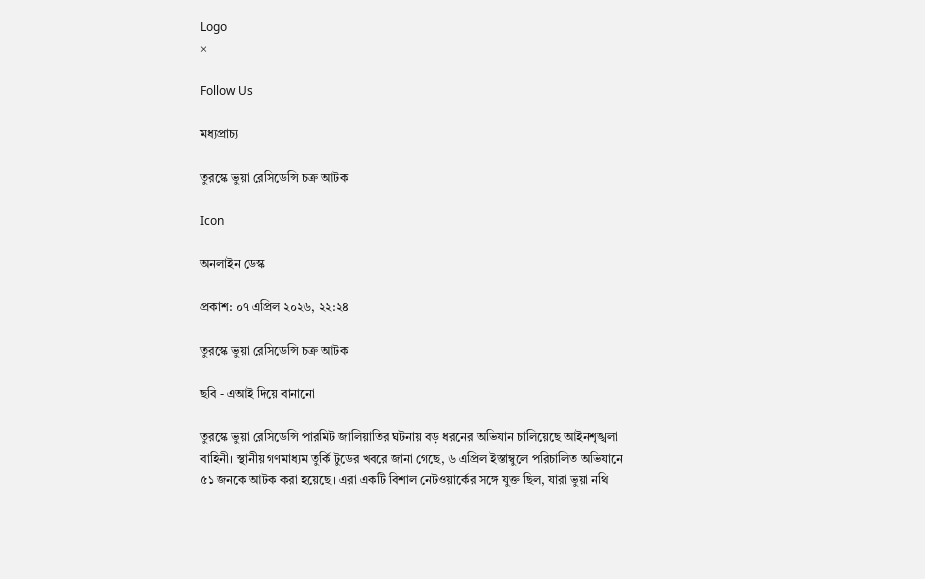Logo
×

Follow Us

মধ্যপ্রাচ্য

তুরস্কে ভুয়া রেসিডেন্সি চক্র আটক

Icon

অনলাইন ডেস্ক

প্রকাশ: ০৭ এপ্রিল ২০২৬, ২২:২৪

তুরস্কে ভুয়া রেসিডেন্সি চক্র আটক

ছবি - এআই দিয়ে বানানো

তুরস্কে ভুয়া রেসিডেন্সি পারমিট জালিয়াতির ঘটনায় বড় ধরনের অভিযান চালিয়েছে আইনশৃঙ্খলা বাহিনী। স্থানীয় গণমাধ্যম তুর্কি টুডের খবরে জানা গেছে, ৬ এপ্রিল ইস্তাম্বুলে পরিচালিত অভিযানে ৫১ জনকে আটক করা হয়েছে। এরা একটি বিশাল নেটওয়ার্কের সঙ্গে যুক্ত ছিল, যারা ভুয়া নথি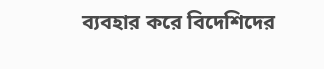ব্যবহার করে বিদেশিদের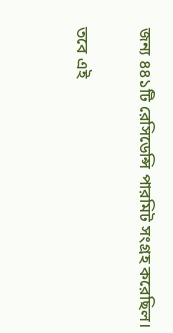জন্য ৪৪১টি রেসিডেন্সি পারমিট সংগ্রহ করেছিল।

তবে এই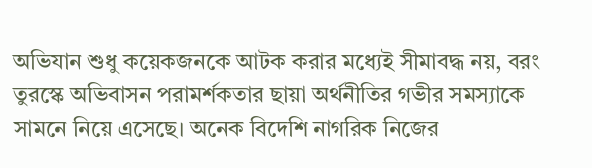অভিযান শুধু কয়েকজনকে আটক করার মধ্যেই সীমাবদ্ধ নয়, বরং তুরস্কে অভিবাসন পরামর্শকতার ছায়া অর্থনীতির গভীর সমস্যাকে সামনে নিয়ে এসেছে। অনেক বিদেশি নাগরিক নিজের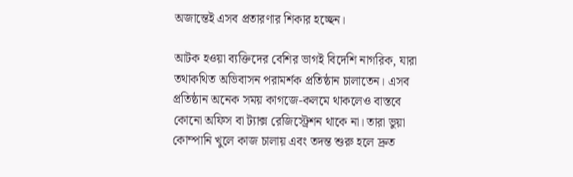অজান্তেই এসব প্রতারণার শিকার হচ্ছেন।

আটক হওয়া ব্যক্তিদের বেশির ভাগই বিদেশি নাগরিক, যারা তথাকথিত অভিবাসন পরামর্শক প্রতিষ্ঠান চালাতেন। এসব প্রতিষ্ঠান অনেক সময় কাগজে-কলমে থাকলেও বাস্তবে কোনো অফিস বা ট্যাক্স রেজিস্ট্রেশন থাকে না। তারা ভুয়া কোম্পানি খুলে কাজ চালায় এবং তদন্ত শুরু হলে দ্রুত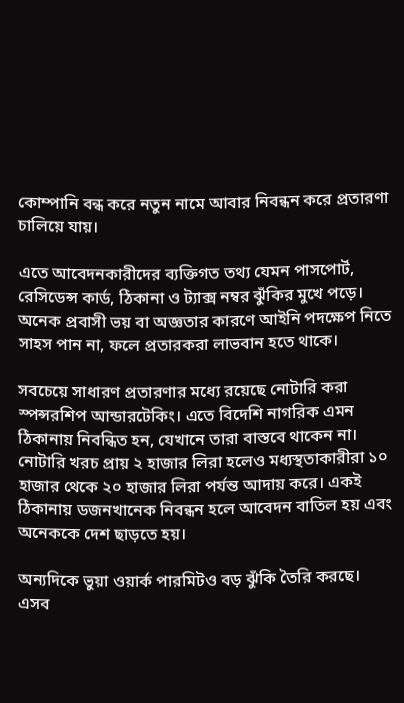কোম্পানি বন্ধ করে নতুন নামে আবার নিবন্ধন করে প্রতারণা চালিয়ে যায়।

এতে আবেদনকারীদের ব্যক্তিগত তথ্য যেমন পাসপোর্ট, রেসিডেন্স কার্ড, ঠিকানা ও ট্যাক্স নম্বর ঝুঁকির মুখে পড়ে। অনেক প্রবাসী ভয় বা অজ্ঞতার কারণে আইনি পদক্ষেপ নিতে সাহস পান না, ফলে প্রতারকরা লাভবান হতে থাকে।

সবচেয়ে সাধারণ প্রতারণার মধ্যে রয়েছে নোটারি করা স্পন্সরশিপ আন্ডারটেকিং। এতে বিদেশি নাগরিক এমন ঠিকানায় নিবন্ধিত হন, যেখানে তারা বাস্তবে থাকেন না। নোটারি খরচ প্রায় ২ হাজার লিরা হলেও মধ্যস্থতাকারীরা ১০ হাজার থেকে ২০ হাজার লিরা পর্যন্ত আদায় করে। একই ঠিকানায় ডজনখানেক নিবন্ধন হলে আবেদন বাতিল হয় এবং অনেককে দেশ ছাড়তে হয়।

অন্যদিকে ভুয়া ওয়ার্ক পারমিটও বড় ঝুঁকি তৈরি করছে। এসব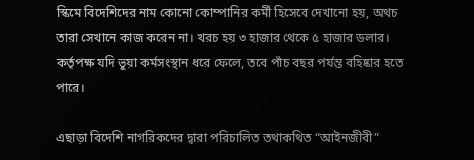স্কিমে বিদেশিদের নাম কোনো কোম্পানির কর্মী হিসেবে দেখানো হয়, অথচ তারা সেখানে কাজ করেন না। খরচ হয় ৩ হাজার থেকে ৫ হাজার ডলার। কর্তৃপক্ষ যদি ভুয়া কর্মসংস্থান ধরে ফেলে, তবে পাঁচ বছর পর্যন্ত বহিষ্কার হতে পারে।

এছাড়া বিদেশি নাগরিকদের দ্বারা পরিচালিত তথাকথিত “আইনজীবী”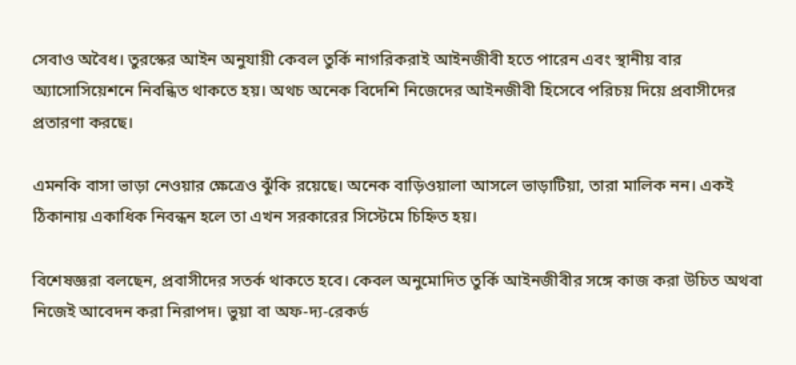সেবাও অবৈধ। তুরস্কের আইন অনুযায়ী কেবল তুর্কি নাগরিকরাই আইনজীবী হতে পারেন এবং স্থানীয় বার অ্যাসোসিয়েশনে নিবন্ধিত থাকতে হয়। অথচ অনেক বিদেশি নিজেদের আইনজীবী হিসেবে পরিচয় দিয়ে প্রবাসীদের প্রতারণা করছে।

এমনকি বাসা ভাড়া নেওয়ার ক্ষেত্রেও ঝুঁকি রয়েছে। অনেক বাড়িওয়ালা আসলে ভাড়াটিয়া, তারা মালিক নন। একই ঠিকানায় একাধিক নিবন্ধন হলে তা এখন সরকারের সিস্টেমে চিহ্নিত হয়।

বিশেষজ্ঞরা বলছেন, প্রবাসীদের সতর্ক থাকতে হবে। কেবল অনুমোদিত তুর্কি আইনজীবীর সঙ্গে কাজ করা উচিত অথবা নিজেই আবেদন করা নিরাপদ। ভুয়া বা অফ-দ্য-রেকর্ড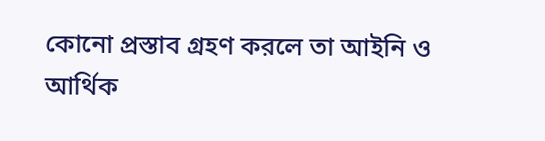কোনো প্রস্তাব গ্রহণ করলে তা আইনি ও আর্থিক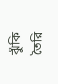ঝুঁকি তৈরি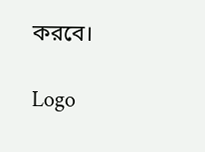করবে।

Logo